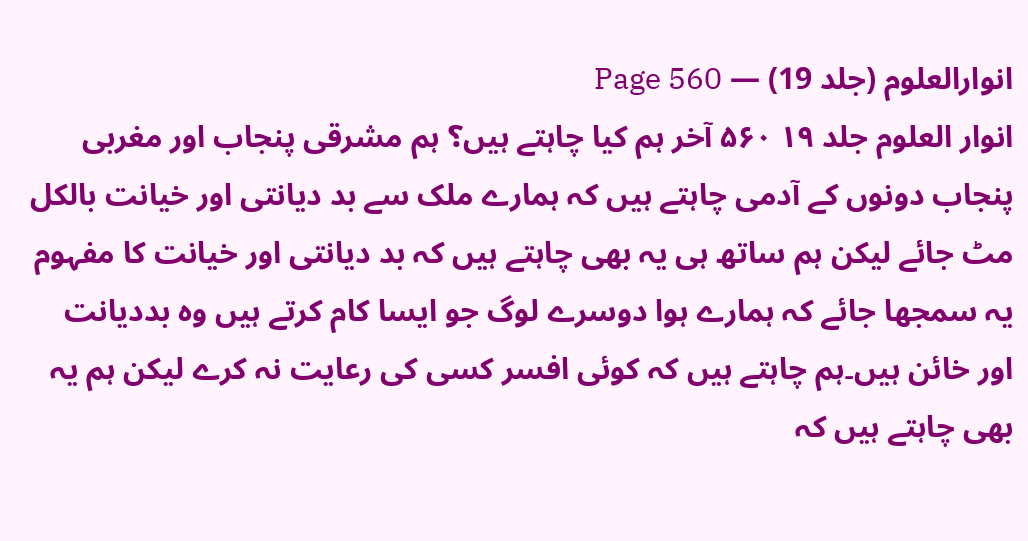انوارالعلوم (جلد 19) — Page 560
انوار العلوم جلد ۱۹ ۵۶۰ آخر ہم کیا چاہتے ہیں؟ ہم مشرقی پنجاب اور مغربی پنجاب دونوں کے آدمی چاہتے ہیں کہ ہمارے ملک سے بد دیانتی اور خیانت بالکل مٹ جائے لیکن ہم ساتھ ہی یہ بھی چاہتے ہیں کہ بد دیانتی اور خیانت کا مفہوم یہ سمجھا جائے کہ ہمارے ہوا دوسرے لوگ جو ایسا کام کرتے ہیں وہ بددیانت اور خائن ہیں۔ہم چاہتے ہیں کہ کوئی افسر کسی کی رعایت نہ کرے لیکن ہم یہ بھی چاہتے ہیں کہ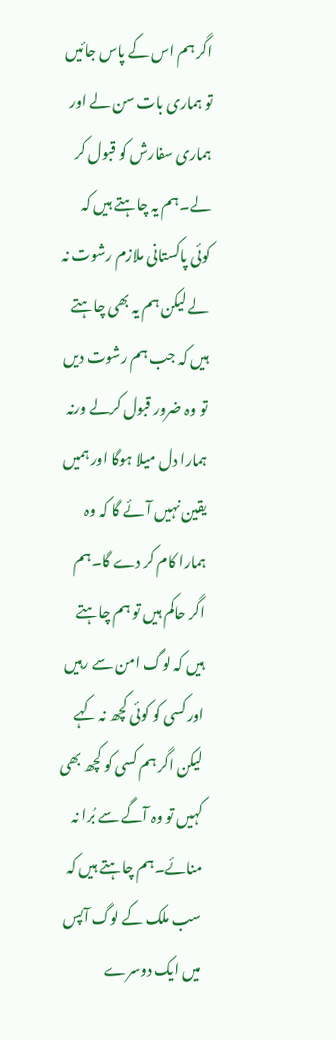اگر ہم اس کے پاس جائیں تو ہماری بات سن لے اور ہماری سفارش کو قبول کر لے۔ہم یہ چاہتے ہیں کہ کوئی پاکستانی ملازم رشوت نہ لے لیکن ہم یہ بھی چاہتے ہیں کہ جب ہم رشوت دیں تو وہ ضرور قبول کرلے ورنہ ہمارا دل میلا ہوگا اور ہمیں یقین نہیں آئے گا کہ وہ ہمارا کام کر دے گا۔ہم اگر حاکم ہیں تو ہم چاہتے ہیں کہ لوگ امن سے رہیں اور کسی کو کوئی کچھ نہ کہے لیکن اگر ہم کسی کو کچھ بھی کہیں تو وہ آگے سے بُرا نہ منائے۔ہم چاہتے ہیں کہ سب ملک کے لوگ آپس میں ایک دوسرے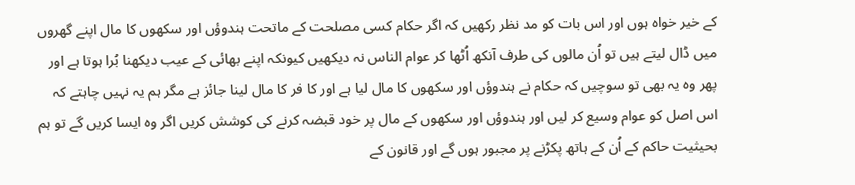کے خیر خواہ ہوں اور اس بات کو مد نظر رکھیں کہ اگر حکام کسی مصلحت کے ماتحت ہندوؤں اور سکھوں کا مال اپنے گھروں میں ڈال لیتے ہیں تو اُن مالوں کی طرف آنکھ اُٹھا کر عوام الناس نہ دیکھیں کیونکہ اپنے بھائی کے عیب دیکھنا بُرا ہوتا ہے اور پھر وہ یہ بھی تو سوچیں کہ حکام نے ہندوؤں اور سکھوں کا مال لیا ہے اور کا فر کا مال لینا جائز ہے مگر ہم یہ نہیں چاہتے کہ اس اصل کو عوام وسیع کر لیں اور ہندوؤں اور سکھوں کے مال پر خود قبضہ کرنے کی کوشش کریں اگر وہ ایسا کریں گے تو ہم بحیثیت حاکم کے اُن کے ہاتھ پکڑنے پر مجبور ہوں گے اور قانون کے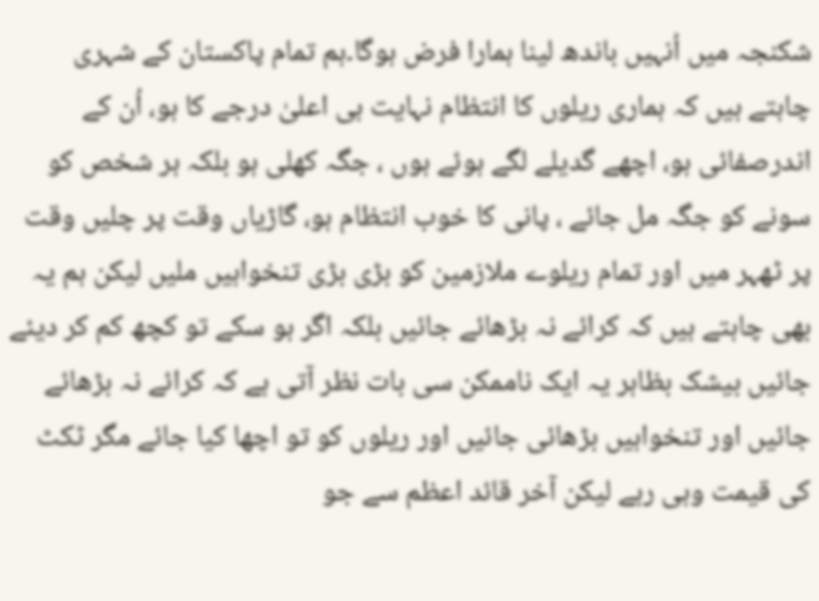شکنجہ میں اُنہیں باندھ لینا ہمارا فرض ہوگا۔ہم تمام پاکستان کے شہری چاہتے ہیں کہ ہماری ریلوں کا انتظام نہایت ہی اعلیٰ درجے کا ہو، اُن کے اندرصفائی ہو، اچھے گدیلے لگے ہوئے ہوں ، جگہ کھلی ہو بلکہ ہر شخص کو سونے کو جگہ مل جائے ، پانی کا خوب انتظام ہو، گاڑیاں وقت پر چلیں وقت پر ٹھہر میں اور تمام ریلوے ملازمین کو بڑی بڑی تنخواہیں ملیں لیکن ہم یہ بھی چاہتے ہیں کہ کرائے نہ بڑھائے جائیں بلکہ اگر ہو سکے تو کچھ کم کر دیئے جائیں بیشک بظاہر یہ ایک ناممکن سی بات نظر آتی ہے کہ کرائے نہ بڑھائے جائیں اور تنخواہیں بڑھائی جائیں اور ریلوں کو تو اچھا کیا جائے مگر ٹکٹ کی قیمت وہی رہے لیکن آخر قائد اعظم سے جو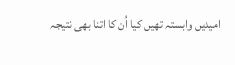امیدیں وابستہ تھیں کیا اُن کا اتنا بھی نتیجہ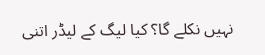نہیں نکلے گا؟ کیا لیگ کے لیڈر اتنی